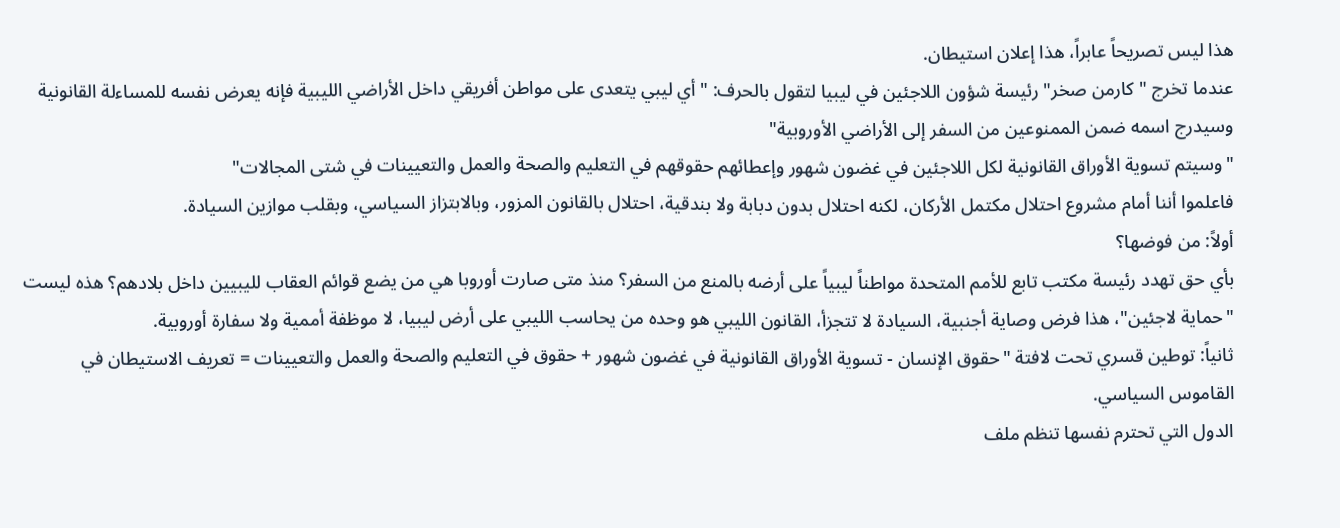هذا ليس تصريحاً عابراً، هذا إعلان استيطان.
عندما تخرج "كارمن صخر" رئيسة شؤون اللاجئين في ليبيا لتقول بالحرف: "أي ليبي يتعدى على مواطن أفريقي داخل الأراضي الليبية فإنه يعرض نفسه للمساءلة القانونية وسيدرج اسمه ضمن الممنوعين من السفر إلى الأراضي الأوروبية"
"وسيتم تسوية الأوراق القانونية لكل اللاجئين في غضون شهور وإعطائهم حقوقهم في التعليم والصحة والعمل والتعيينات في شتى المجالات"
فاعلموا أننا أمام مشروع احتلال مكتمل الأركان، لكنه احتلال بدون دبابة ولا بندقية، احتلال بالقانون المزور، وبالابتزاز السياسي، وبقلب موازين السيادة.
أولاً: من فوضها؟
بأي حق تهدد رئيسة مكتب تابع للأمم المتحدة مواطناً ليبياً على أرضه بالمنع من السفر؟ منذ متى صارت أوروبا هي من يضع قوائم العقاب لليبيين داخل بلادهم؟ هذه ليست "حماية لاجئين"، هذا فرض وصاية أجنبية، السيادة لا تتجزأ، القانون الليبي هو وحده من يحاسب الليبي على أرض ليبيا، لا موظفة أممية ولا سفارة أوروبية.
ثانياً: توطين قسري تحت لافتة "حقوق الإنسان - تسوية الأوراق القانونية في غضون شهور + حقوق في التعليم والصحة والعمل والتعيينات = تعريف الاستيطان في القاموس السياسي.
الدول التي تحترم نفسها تنظم ملف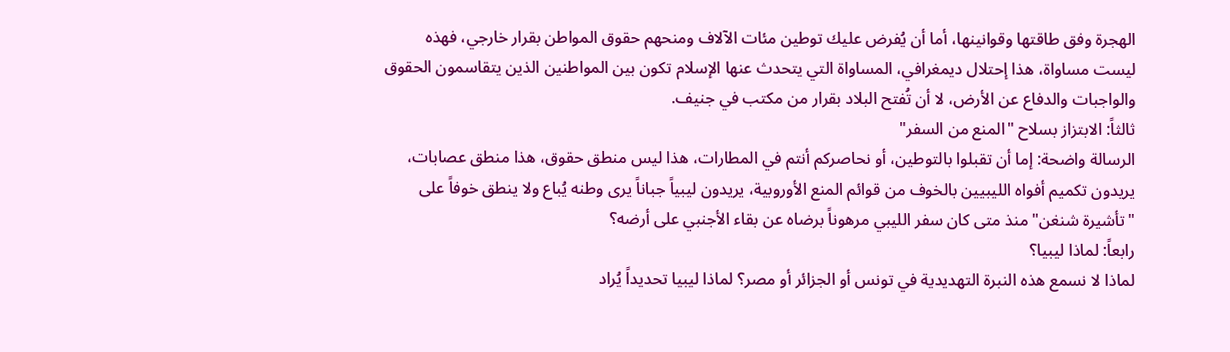الهجرة وفق طاقتها وقوانينها، أما أن يُفرض عليك توطين مئات الآلاف ومنحهم حقوق المواطن بقرار خارجي، فهذه ليست مساواة، هذا إحتلال ديمغرافي، المساواة التي يتحدث عنها الإسلام تكون بين المواطنين الذين يتقاسمون الحقوق والواجبات والدفاع عن الأرض، لا أن تُفتح البلاد بقرار من مكتب في جنيف.
ثالثاً: الابتزاز بسلاح "المنع من السفر"
الرسالة واضحة: إما أن تقبلوا بالتوطين، أو نحاصركم أنتم في المطارات، هذا ليس منطق حقوق، هذا منطق عصابات، يريدون تكميم أفواه الليبيين بالخوف من قوائم المنع الأوروبية، يريدون ليبياً جباناً يرى وطنه يُباع ولا ينطق خوفاً على "تأشيرة شنغن" منذ متى كان سفر الليبي مرهوناً برضاه عن بقاء الأجنبي على أرضه؟
رابعاً: لماذا ليبيا؟
لماذا لا نسمع هذه النبرة التهديدية في تونس أو الجزائر أو مصر؟ لماذا ليبيا تحديداً يُراد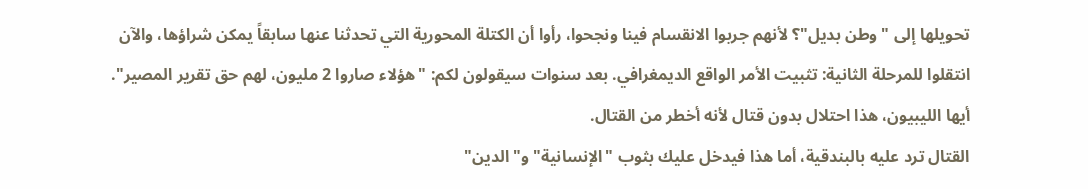تحويلها إلى "وطن بديل"؟ لأنهم جربوا الانقسام فينا ونجحوا، رأوا أن الكتلة المحورية التي تحدثنا عنها سابقاً يمكن شراؤها، والآن انتقلوا للمرحلة الثانية: تثبيت الأمر الواقع الديمغرافي. بعد سنوات سيقولون لكم: "هؤلاء صاروا 2 مليون، لهم حق تقرير المصير".
أيها الليبيون، هذا احتلال بدون قتال لأنه أخطر من القتال.
القتال ترد عليه بالبندقية، أما هذا فيدخل عليك بثوب "الإنسانية" و"الدين"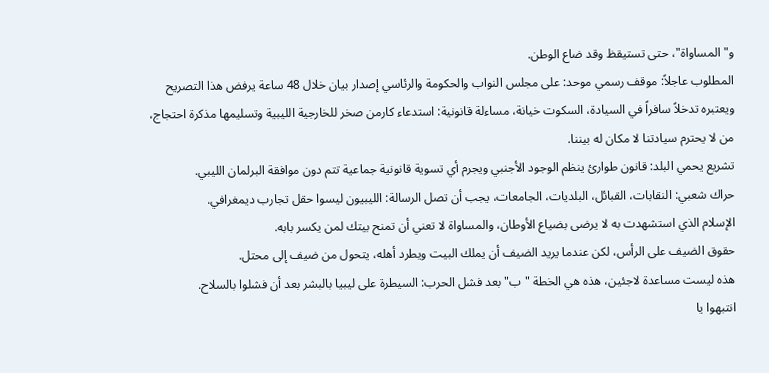و"المساواة"، حتى تستيقظ وقد ضاع الوطن.
المطلوب عاجلاً: موقف رسمي موحد: على مجلس النواب والحكومة والرئاسي إصدار بيان خلال 48 ساعة يرفض هذا التصريح ويعتبره تدخلاً سافراً في السيادة، السكوت خيانة، مساءلة قانونية: استدعاء كارمن صخر للخارجية الليبية وتسليمها مذكرة احتجاج، من لا يحترم سيادتنا لا مكان له بيننا.
تشريع يحمي البلد: قانون طوارئ ينظم الوجود الأجنبي ويجرم أي تسوية قانونية جماعية تتم دون موافقة البرلمان الليبي.
حراك شعبي: النقابات، القبائل، البلديات، الجامعات، يجب أن تصل الرسالة: الليبيون ليسوا حقل تجارب ديمغرافي.
الإسلام الذي استشهدت به لا يرضى بضياع الأوطان، والمساواة لا تعني أن تمنح بيتك لمن يكسر بابه.
حقوق الضيف على الرأس، لكن عندما يريد الضيف أن يملك البيت ويطرد أهله، يتحول من ضيف إلى محتل.
هذه ليست مساعدة لاجئين، هذه هي الخطة "ب" بعد فشل الحرب: السيطرة على ليبيا بالبشر بعد أن فشلوا بالسلاح.
انتبهوا يا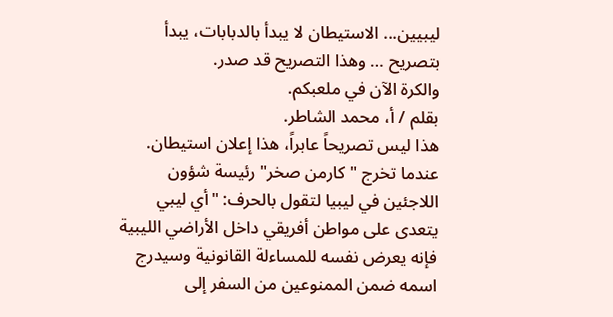ليبيين... الاستيطان لا يبدأ بالدبابات، يبدأ بتصريح … وهذا التصريح قد صدر.
والكرة الآن في ملعبكم.
بقلم / أ، محمد الشاطر.
هذا ليس تصريحاً عابراً، هذا إعلان استيطان.
عندما تخرج "كارمن صخر" رئيسة شؤون اللاجئين في ليبيا لتقول بالحرف: "أي ليبي يتعدى على مواطن أفريقي داخل الأراضي الليبية فإنه يعرض نفسه للمساءلة القانونية وسيدرج اسمه ضمن الممنوعين من السفر إلى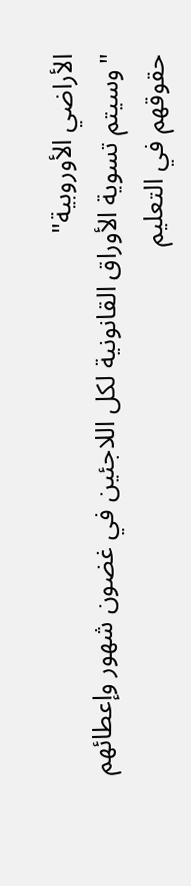الأراضي الأوروبية"
"وسيتم تسوية الأوراق القانونية لكل اللاجئين في غضون شهور وإعطائهم حقوقهم في التعليم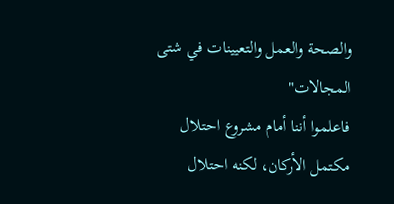والصحة والعمل والتعيينات في شتى المجالات"
فاعلموا أننا أمام مشروع احتلال مكتمل الأركان، لكنه احتلال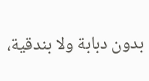بدون دبابة ولا بندقية،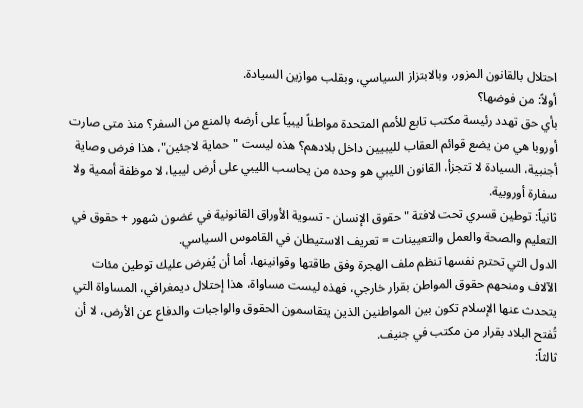احتلال بالقانون المزور، وبالابتزاز السياسي، وبقلب موازين السيادة.
أولاً: من فوضها؟
بأي حق تهدد رئيسة مكتب تابع للأمم المتحدة مواطناً ليبياً على أرضه بالمنع من السفر؟ منذ متى صارت أوروبا هي من يضع قوائم العقاب لليبيين داخل بلادهم؟ هذه ليست "حماية لاجئين"، هذا فرض وصاية أجنبية، السيادة لا تتجزأ، القانون الليبي هو وحده من يحاسب الليبي على أرض ليبيا، لا موظفة أممية ولا سفارة أوروبية.
ثانياً: توطين قسري تحت لافتة "حقوق الإنسان - تسوية الأوراق القانونية في غضون شهور + حقوق في التعليم والصحة والعمل والتعيينات = تعريف الاستيطان في القاموس السياسي.
الدول التي تحترم نفسها تنظم ملف الهجرة وفق طاقتها وقوانينها، أما أن يُفرض عليك توطين مئات الآلاف ومنحهم حقوق المواطن بقرار خارجي، فهذه ليست مساواة، هذا إحتلال ديمغرافي، المساواة التي يتحدث عنها الإسلام تكون بين المواطنين الذين يتقاسمون الحقوق والواجبات والدفاع عن الأرض، لا أن تُفتح البلاد بقرار من مكتب في جنيف.
ثالثاً: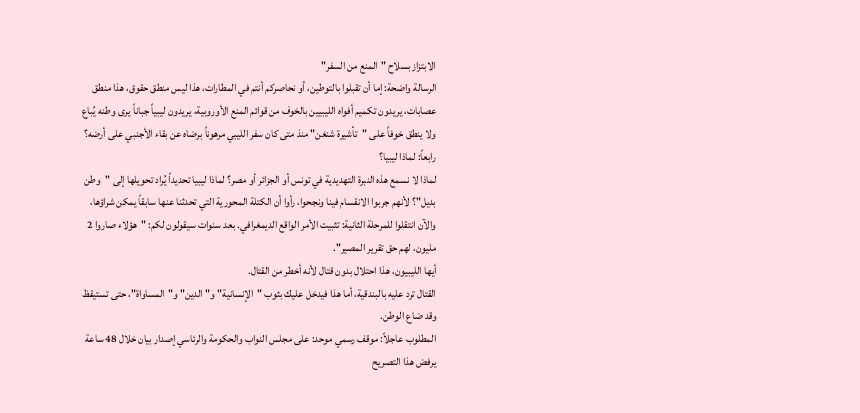الابتزاز بسلاح "المنع من السفر"
الرسالة واضحة: إما أن تقبلوا بالتوطين، أو نحاصركم أنتم في المطارات، هذا ليس منطق حقوق، هذا منطق عصابات، يريدون تكميم أفواه الليبيين بالخوف من قوائم المنع الأوروبية، يريدون ليبياً جباناً يرى وطنه يُباع ولا ينطق خوفاً على "تأشيرة شنغن" منذ متى كان سفر الليبي مرهوناً برضاه عن بقاء الأجنبي على أرضه؟
رابعاً: لماذا ليبيا؟
لماذا لا نسمع هذه النبرة التهديدية في تونس أو الجزائر أو مصر؟ لماذا ليبيا تحديداً يُراد تحويلها إلى "وطن بديل"؟ لأنهم جربوا الانقسام فينا ونجحوا، رأوا أن الكتلة المحورية التي تحدثنا عنها سابقاً يمكن شراؤها، والآن انتقلوا للمرحلة الثانية: تثبيت الأمر الواقع الديمغرافي. بعد سنوات سيقولون لكم: "هؤلاء صاروا 2 مليون، لهم حق تقرير المصير".
أيها الليبيون، هذا احتلال بدون قتال لأنه أخطر من القتال.
القتال ترد عليه بالبندقية، أما هذا فيدخل عليك بثوب "الإنسانية" و"الدين" و"المساواة"، حتى تستيقظ وقد ضاع الوطن.
المطلوب عاجلاً: موقف رسمي موحد: على مجلس النواب والحكومة والرئاسي إصدار بيان خلال 48 ساعة يرفض هذا التصريح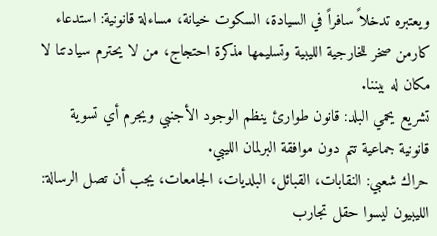ويعتبره تدخلاً سافراً في السيادة، السكوت خيانة، مساءلة قانونية: استدعاء كارمن صخر للخارجية الليبية وتسليمها مذكرة احتجاج، من لا يحترم سيادتنا لا مكان له بيننا.
تشريع يحمي البلد: قانون طوارئ ينظم الوجود الأجنبي ويجرم أي تسوية قانونية جماعية تتم دون موافقة البرلمان الليبي.
حراك شعبي: النقابات، القبائل، البلديات، الجامعات، يجب أن تصل الرسالة: الليبيون ليسوا حقل تجارب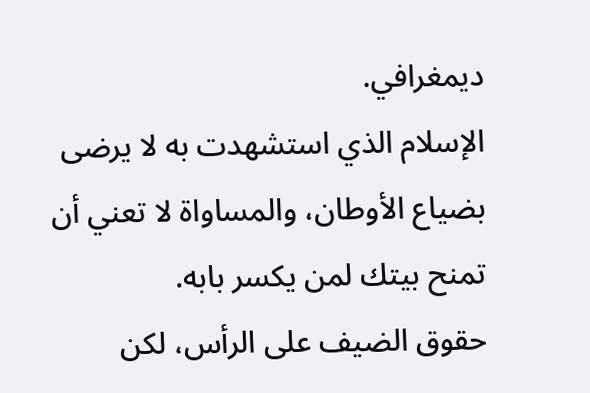ديمغرافي.
الإسلام الذي استشهدت به لا يرضى بضياع الأوطان، والمساواة لا تعني أن تمنح بيتك لمن يكسر بابه.
حقوق الضيف على الرأس، لكن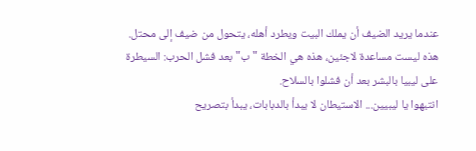عندما يريد الضيف أن يملك البيت ويطرد أهله، يتحول من ضيف إلى محتل.
هذه ليست مساعدة لاجئين، هذه هي الخطة "ب" بعد فشل الحرب: السيطرة على ليبيا بالبشر بعد أن فشلوا بالسلاح.
انتبهوا يا ليبيين... الاستيطان لا يبدأ بالدبابات، يبدأ بتصريح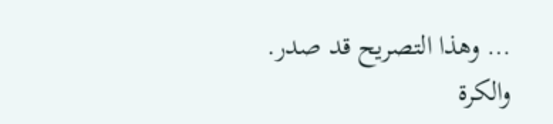… وهذا التصريح قد صدر.
والكرة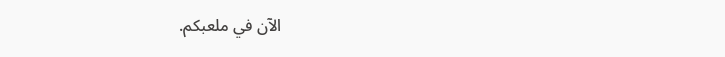الآن في ملعبكم.